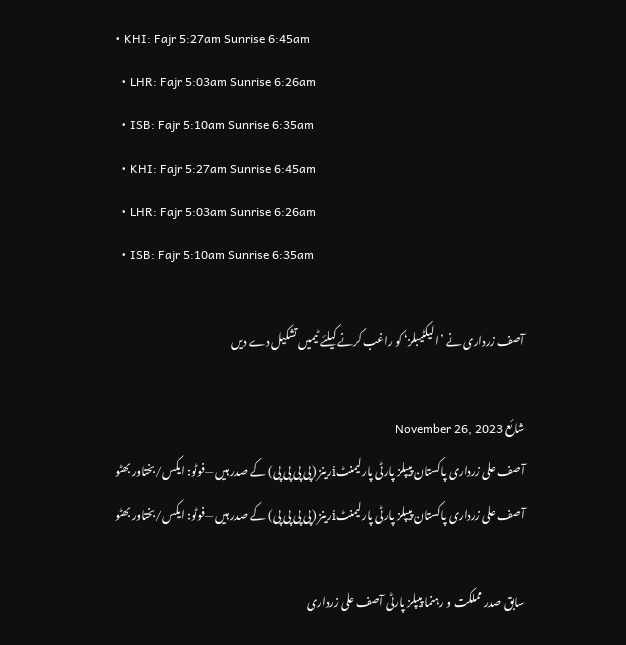• KHI: Fajr 5:27am Sunrise 6:45am
  • LHR: Fajr 5:03am Sunrise 6:26am
  • ISB: Fajr 5:10am Sunrise 6:35am
  • KHI: Fajr 5:27am Sunrise 6:45am
  • LHR: Fajr 5:03am Sunrise 6:26am
  • ISB: Fajr 5:10am Sunrise 6:35am

آصف زرداری نے ’الیکٹیبلز‘ کو راغب کرنے کیلئے ٹیمیں تشکیل دے دیں

شائع November 26, 2023
آصف علی زرداری پاکستان پیپلز پارٹی پارلیمنٹiرینز (پی پی پی پی) کے صدر ہیں —فوٹو: ایکس/بختاور بھٹو
آصف علی زرداری پاکستان پیپلز پارٹی پارلیمنٹiرینز (پی پی پی پی) کے صدر ہیں —فوٹو: ایکس/بختاور بھٹو

سابق صدر مملکت و رہنما پیپلز پارٹی آصف علی زرداری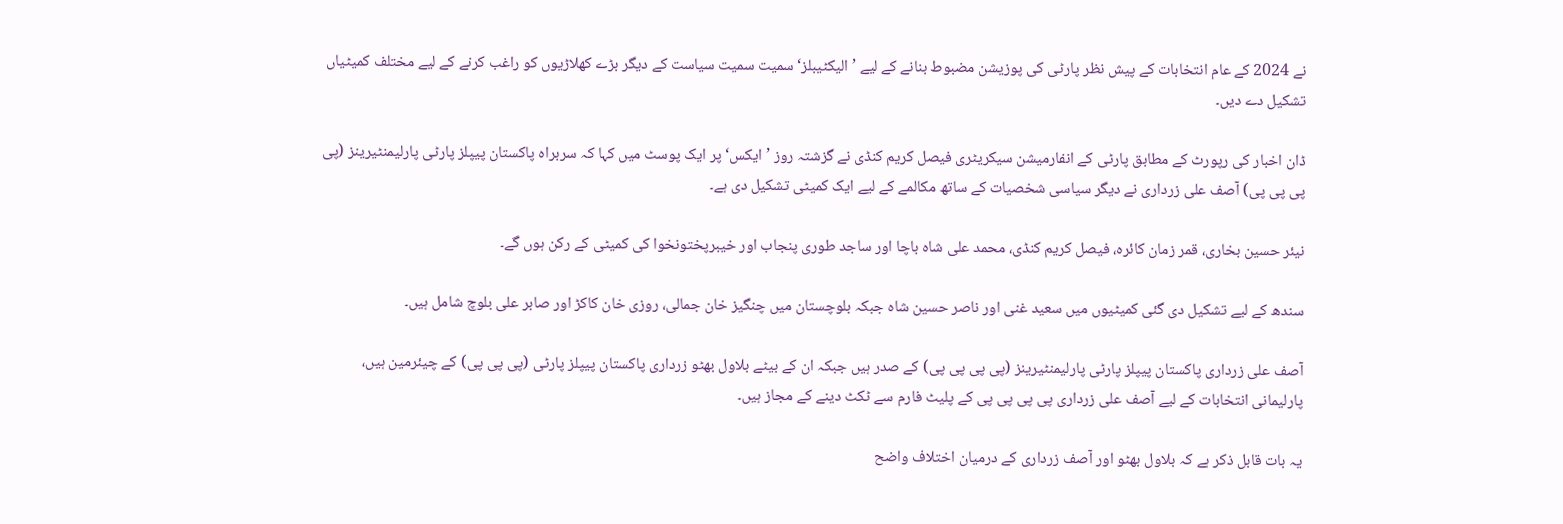نے 2024 کے عام انتخابات کے پیش نظر پارٹی کی پوزیشن مضبوط بنانے کے لیے ’الیکٹیبلز‘ سمیت سمیت سیاست کے دیگر بڑے کھلاڑیوں کو راغب کرنے کے لیے مختلف کمیٹیاں تشکیل دے دیں۔

ڈان اخبار کی رپورٹ کے مطابق پارٹی کے انفارمیشن سیکریٹری فیصل کریم کنڈی نے گزشتہ روز ’ایکس‘ پر ایک پوسٹ میں کہا کہ سربراہ پاکستان پیپلز پارٹی پارلیمنٹیرینز (پی پی پی پی) آصف علی زرداری نے دیگر سیاسی شخصیات کے ساتھ مکالمے کے لیے ایک کمیٹی تشکیل دی ہے۔

نیئر حسین بخاری، قمر زمان کائرہ، فیصل کریم کنڈی، محمد علی شاہ باچا اور ساجد طوری پنجاب اور خیبرپختونخوا کی کمیٹی کے رکن ہوں گے۔

سندھ کے لیے تشکیل دی گئی کمیٹیوں میں سعید غنی اور ناصر حسین شاہ جبکہ بلوچستان میں چنگیز خان جمالی، روزی خان کاکڑ اور صابر علی بلوچ شامل ہیں۔

آصف علی زرداری پاکستان پیپلز پارٹی پارلیمنٹیرینز (پی پی پی پی) کے صدر ہیں جبکہ ان کے بیٹے بلاول بھٹو زرداری پاکستان پیپلز پارٹی (پی پی پی) کے چیئرمین ہیں، پارلیمانی انتخابات کے لیے آصف علی زرداری پی پی پی پی کے پلیٹ فارم سے ٹکٹ دینے کے مجاز ہیں۔

یہ بات قابل ذکر ہے کہ بلاول بھٹو اور آصف زرداری کے درمیان اختلاف واضح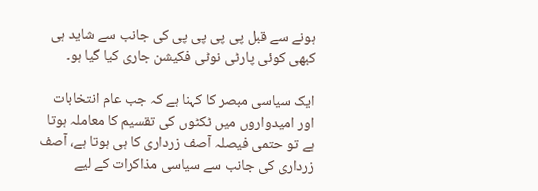ہونے سے قبل پی پی پی پی کی جانب سے شاید ہی کبھی کوئی پارٹی نوٹی فکیشن جاری کیا گیا ہو۔

ایک سیاسی مبصر کا کہنا ہے کہ جب عام انتخابات اور امیدواروں میں ٹکٹوں کی تقسیم کا معاملہ ہوتا ہے تو حتمی فیصلہ آصف زرداری کا ہی ہوتا ہے، آصف زرداری کی جانب سے سیاسی مذاکرات کے لیے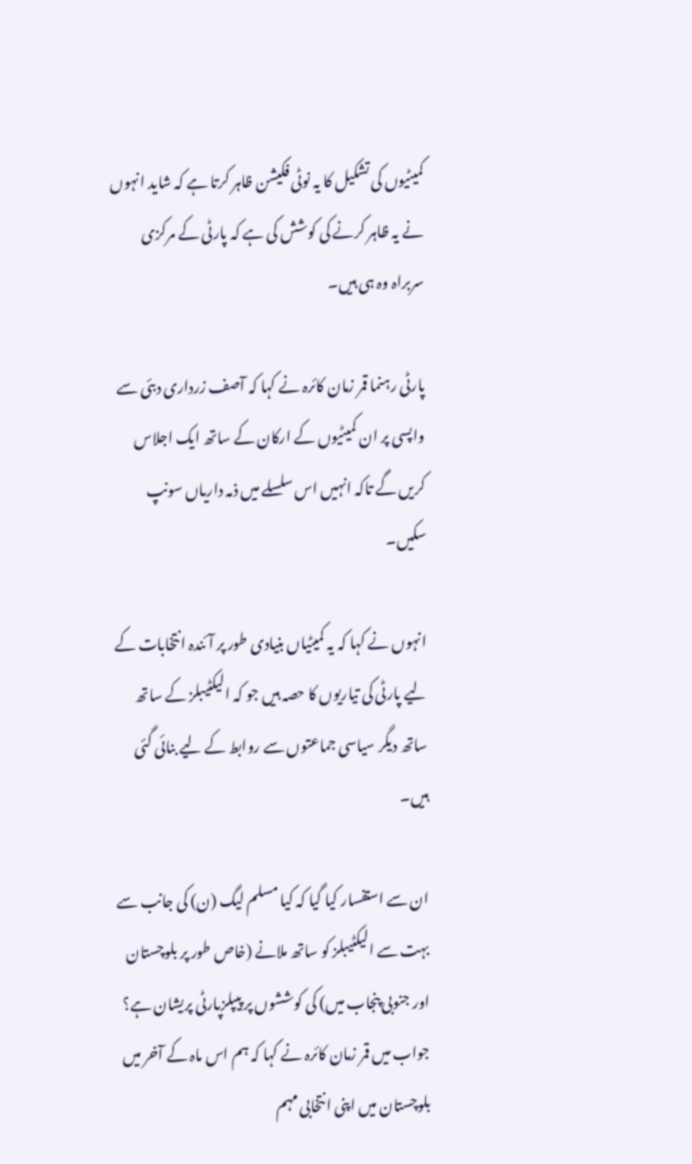کمیٹیوں کی تشکیل کا یہ نوٹی فکیشن ظاہر کرتا ہے کہ شاید انہوں نے یہ ظاہر کرنے کی کوشش کی ہے کہ پارٹی کے مرکزی سربراہ وہ ہی ہیں۔

پارٹی رہنما قمر زمان کائرہ نے کہا کہ آصف زرداری دبئی سے واپسی پر ان کمیٹیوں کے ارکان کے ساتھ ایک اجلاس کریں گے تاکہ انہیں اس سلسلے میں ذمہ داریاں سونپ سکیں۔

انہوں نے کہا کہ یہ کمیٹیاں بنیادی طور پر آئندہ انتخابات کے لیے پارٹی کی تیاریوں کا حصہ ہیں جو کہ الیکٹیبلز کے ساتھ ساتھ دیگر سیاسی جماعتوں سے روابط کے لیے بنائی گئی ہیں۔

ان سے استفسار کیا گیا کہ کیا مسلم لیگ (ن) کی جانب سے بہت سے الیکٹیبلز کو ساتھ ملانے (خاص طور پر بلوچستان اور جنوبی پنجاب میں) کی کوششوں پر پیپلزپارٹی پریشان ہے؟ جواب میں قمر زمان کائرہ نے کہا کہ ہم اس ماہ کے آخر میں بلوچستان میں اپنی انتخابی مہم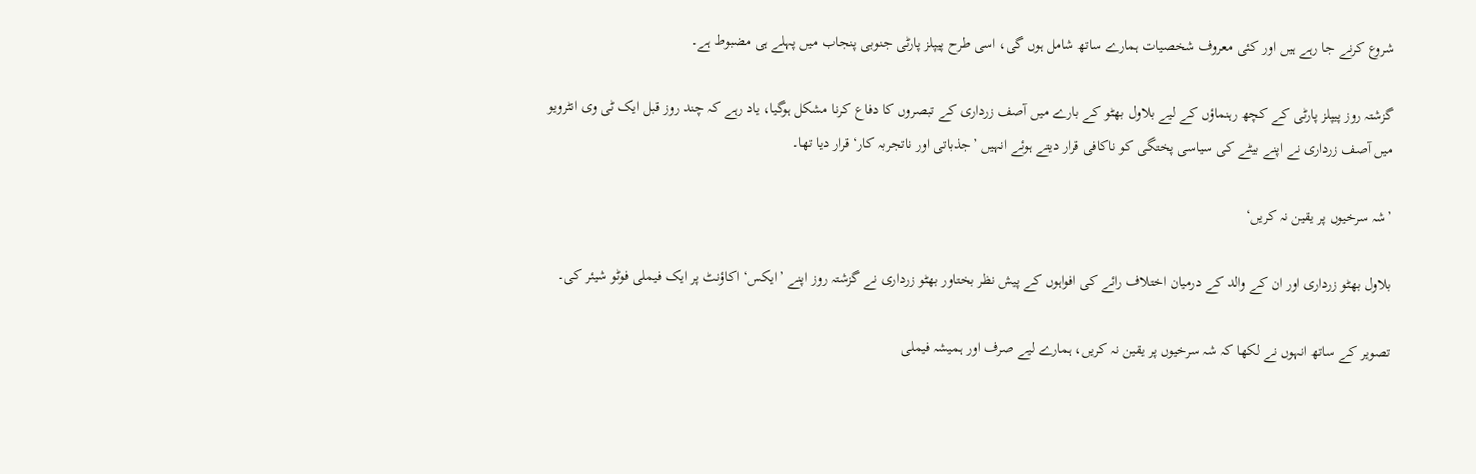شروع کرنے جا رہے ہیں اور کئی معروف شخصیات ہمارے ساتھ شامل ہوں گی، اسی طرح پیپلز پارٹی جنوبی پنجاب میں پہلے ہی مضبوط ہے۔

گزشتہ روز پیپلز پارٹی کے کچھ رہنماؤں کے لیے بلاول بھٹو کے بارے میں آصف زرداری کے تبصروں کا دفاع کرنا مشکل ہوگیا، یاد رہے کہ چند روز قبل ایک ٹی وی انٹرویو میں آصف زرداری نے اپنے بیٹے کی سیاسی پختگی کو ناکافی قرار دیتے ہوئے انہیں ’جذباتی اور ناتجربہ کار‘ قرار دیا تھا۔

’شہ سرخیوں پر یقین نہ کریں‘

بلاول بھٹو زرداری اور ان کے والد کے درمیان اختلاف رائے کی افواہوں کے پیش نظر بختاور بھٹو زرداری نے گزشتہ روز اپنے ’ایکس‘ اکاؤنٹ پر ایک فیملی فوٹو شیئر کی۔

تصویر کے ساتھ انہوں نے لکھا کہ شہ سرخیوں پر یقین نہ کریں، ہمارے لیے صرف اور ہمیشہ فیملی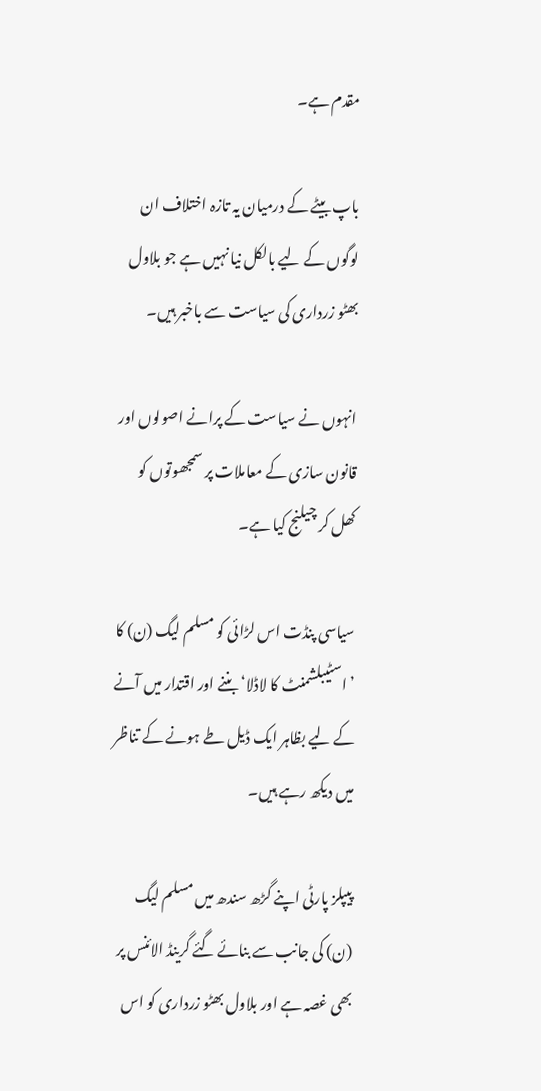مقدم ہے۔

باپ بیٹے کے درمیان یہ تازہ اختلاف ان لوگوں کے لیے بالکل نیا نہیں ہے جو بلاول بھٹو زرداری کی سیاست سے باخبر ہیں۔

انہوں نے سیاست کے پرانے اصولوں اور قانون سازی کے معاملات پر سمجھوتوں کو کھل کر چیلنج کیا ہے۔

سیاسی پنڈت اس لڑائی کو مسلم لیگ (ن) کا ’اسٹیبلشمنٹ کا لاڈلا‘ بننے اور اقتدار میں آنے کے لیے بظاہر ایک ڈیل طے ہونے کے تناظر میں دیکھ رہے ہیں۔

پیپلز پارٹی اپنے گڑھ سندھ میں مسلم لیگ (ن) کی جانب سے بنائے گئے گرینڈ الائنس پر بھی غصہ ہے اور بلاول بھٹو زرداری کو اس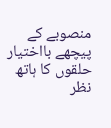منصوبے کے پیچھے بااختیار حلقوں کا ہاتھ نظر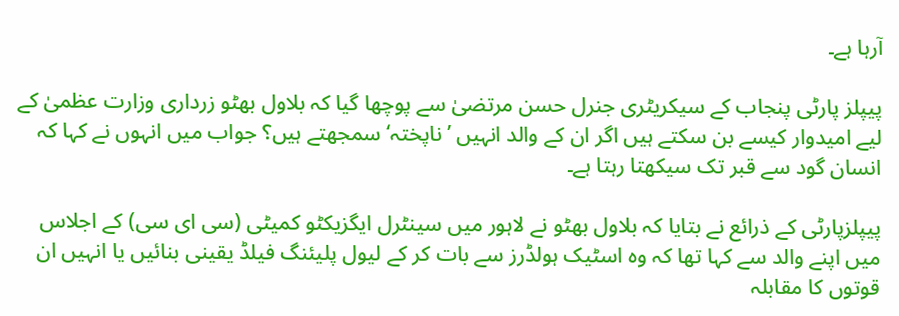آرہا ہے۔

پیپلز پارٹی پنجاب کے سیکریٹری جنرل حسن مرتضیٰ سے پوچھا گیا کہ بلاول بھٹو زرداری وزارت عظمیٰ کے لیے امیدوار کیسے بن سکتے ہیں اگر ان کے والد انہیں ’ناپختہ‘ سمجھتے ہیں؟ جواب میں انہوں نے کہا کہ انسان گود سے قبر تک سیکھتا رہتا ہے۔

پیپلزپارٹی کے ذرائع نے بتایا کہ بلاول بھٹو نے لاہور میں سینٹرل ایگزیکٹو کمیٹی (سی ای سی) کے اجلاس میں اپنے والد سے کہا تھا کہ وہ اسٹیک ہولڈرز سے بات کر کے لیول پلیئنگ فیلڈ یقینی بنائیں یا انہیں ان قوتوں کا مقابلہ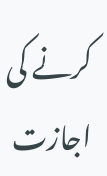کرنے کی اجازت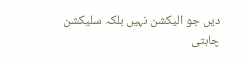دیں جو الیکشن نہیں بلکہ سلیکشن چاہتی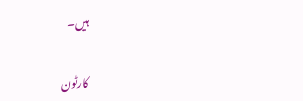ہیں۔

کارٹون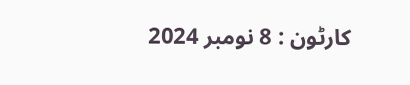کارٹون : 8 نومبر 2024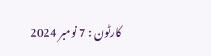کارٹون : 7 نومبر 2024